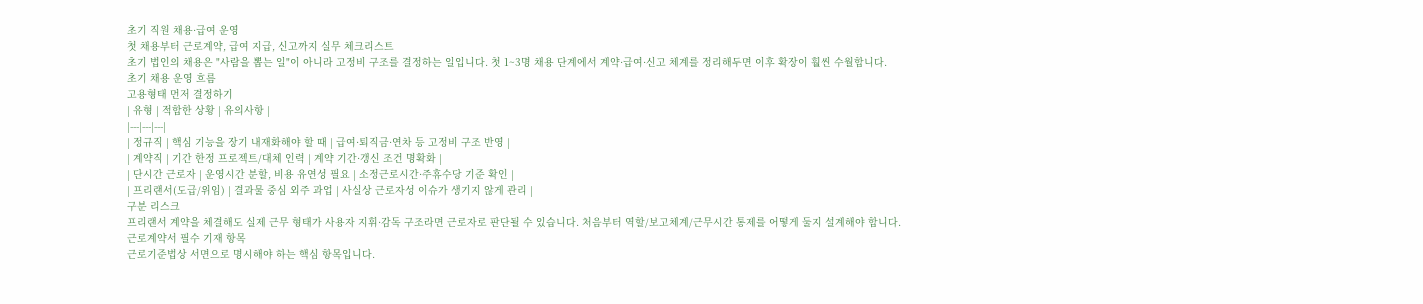초기 직원 채용·급여 운영
첫 채용부터 근로계약, 급여 지급, 신고까지 실무 체크리스트
초기 법인의 채용은 "사람을 뽑는 일"이 아니라 고정비 구조를 결정하는 일입니다. 첫 1~3명 채용 단계에서 계약·급여·신고 체계를 정리해두면 이후 확장이 훨씬 수월합니다.
초기 채용 운영 흐름
고용형태 먼저 결정하기
| 유형 | 적합한 상황 | 유의사항 |
|---|---|---|
| 정규직 | 핵심 기능을 장기 내재화해야 할 때 | 급여·퇴직금·연차 등 고정비 구조 반영 |
| 계약직 | 기간 한정 프로젝트/대체 인력 | 계약 기간·갱신 조건 명확화 |
| 단시간 근로자 | 운영시간 분할, 비용 유연성 필요 | 소정근로시간·주휴수당 기준 확인 |
| 프리랜서(도급/위임) | 결과물 중심 외주 과업 | 사실상 근로자성 이슈가 생기지 않게 관리 |
구분 리스크
프리랜서 계약을 체결해도 실제 근무 형태가 사용자 지휘·감독 구조라면 근로자로 판단될 수 있습니다. 처음부터 역할/보고체계/근무시간 통제를 어떻게 둘지 설계해야 합니다.
근로계약서 필수 기재 항목
근로기준법상 서면으로 명시해야 하는 핵심 항목입니다.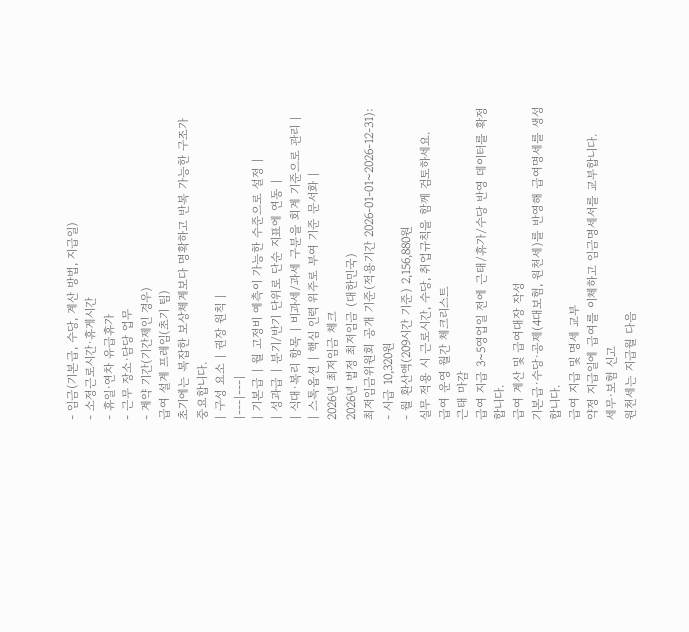- 임금(기본급, 수당, 계산 방법, 지급일)
- 소정근로시간·휴게시간
- 휴일·연차 유급휴가
- 근무 장소·담당 업무
- 계약 기간(기간제인 경우)
급여 설계 프레임(초기 팀)
초기에는 복잡한 보상체계보다 명확하고 반복 가능한 구조가 중요합니다.
| 구성 요소 | 권장 원칙 |
|---|---|
| 기본급 | 월 고정비 예측이 가능한 수준으로 설정 |
| 성과급 | 분기/반기 단위로 단순 지표에 연동 |
| 식대·복리 항목 | 비과세/과세 구분을 회계 기준으로 관리 |
| 스톡옵션 | 핵심 인력 위주로 부여 기준 문서화 |
2026년 최저임금 체크
2026년 법정 최저임금 (대한민국)
최저임금위원회 공개 기준(적용기간 2026-01-01~2026-12-31):
- 시급 10,320원
- 월 환산액(209시간 기준) 2,156,880원
실무 적용 시 근로시간, 수당, 취업규칙을 함께 검토하세요.
급여 운영 월간 체크리스트
근태 마감
급여 지급 3~5영업일 전에 근태/휴가/수당 반영 데이터를 확정합니다.
급여 계산 및 급여대장 작성
기본급·수당·공제(4대보험, 원천세)를 반영해 급여명세를 생성합니다.
급여 지급 및 명세 교부
약정 지급일에 급여를 이체하고 임금명세서를 교부합니다.
세무·보험 신고
원천세는 지급월 다음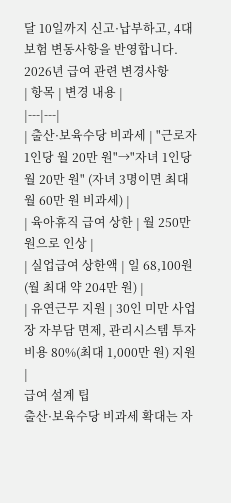달 10일까지 신고·납부하고, 4대보험 변동사항을 반영합니다.
2026년 급여 관련 변경사항
| 항목 | 변경 내용 |
|---|---|
| 출산·보육수당 비과세 | "근로자 1인당 월 20만 원"→"자녀 1인당 월 20만 원" (자녀 3명이면 최대 월 60만 원 비과세) |
| 육아휴직 급여 상한 | 월 250만 원으로 인상 |
| 실업급여 상한액 | 일 68,100원 (월 최대 약 204만 원) |
| 유연근무 지원 | 30인 미만 사업장 자부담 면제, 관리시스템 투자비용 80%(최대 1,000만 원) 지원 |
급여 설계 팁
출산·보육수당 비과세 확대는 자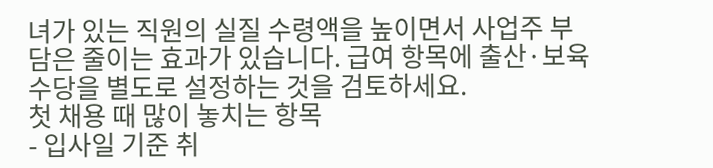녀가 있는 직원의 실질 수령액을 높이면서 사업주 부담은 줄이는 효과가 있습니다. 급여 항목에 출산·보육수당을 별도로 설정하는 것을 검토하세요.
첫 채용 때 많이 놓치는 항목
- 입사일 기준 취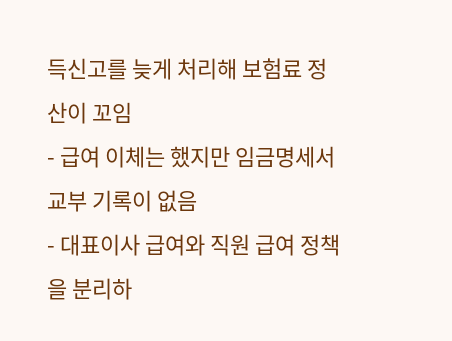득신고를 늦게 처리해 보험료 정산이 꼬임
- 급여 이체는 했지만 임금명세서 교부 기록이 없음
- 대표이사 급여와 직원 급여 정책을 분리하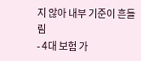지 않아 내부 기준이 흔들림
- 4대 보험 가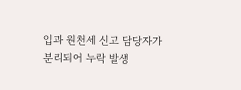입과 원천세 신고 담당자가 분리되어 누락 발생